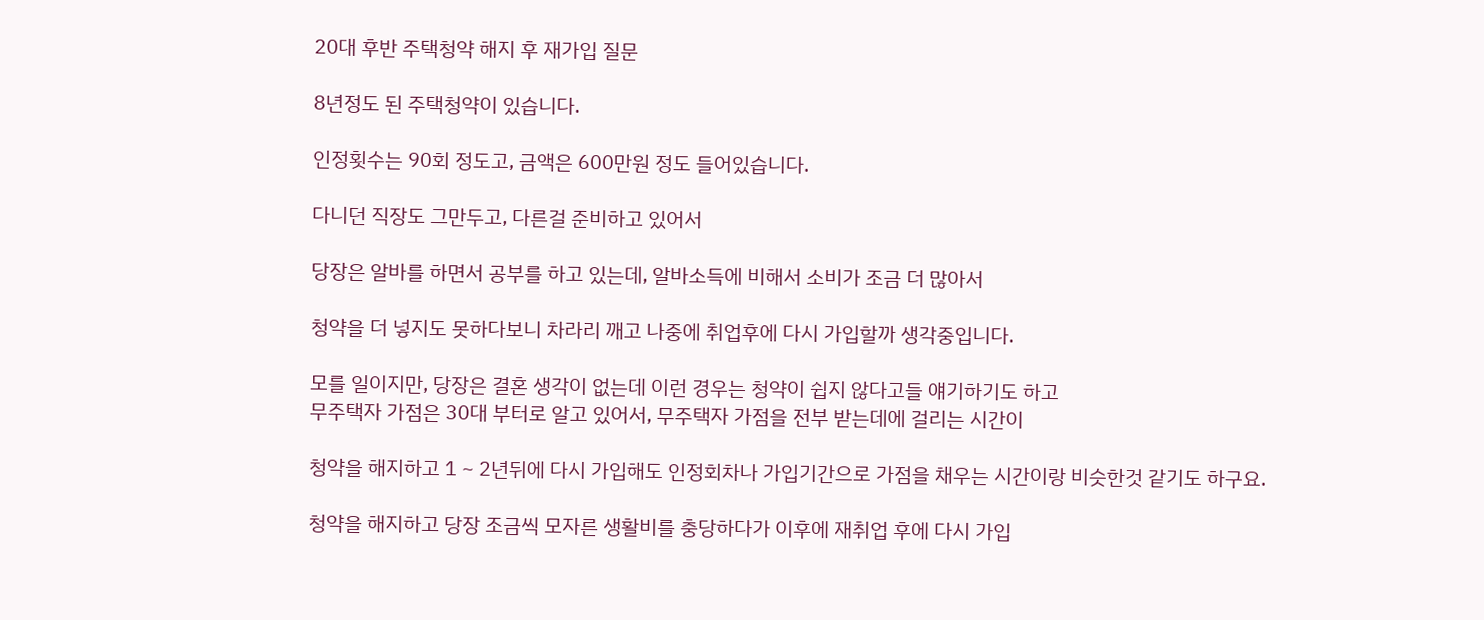20대 후반 주택청약 해지 후 재가입 질문

8년정도 된 주택청약이 있습니다.

인정횟수는 90회 정도고, 금액은 600만원 정도 들어있습니다.

다니던 직장도 그만두고, 다른걸 준비하고 있어서

당장은 알바를 하면서 공부를 하고 있는데, 알바소득에 비해서 소비가 조금 더 많아서

청약을 더 넣지도 못하다보니 차라리 깨고 나중에 취업후에 다시 가입할까 생각중입니다.

모를 일이지만, 당장은 결혼 생각이 없는데 이런 경우는 청약이 쉽지 않다고들 얘기하기도 하고
무주택자 가점은 30대 부터로 알고 있어서, 무주택자 가점을 전부 받는데에 걸리는 시간이

청약을 해지하고 1 ~ 2년뒤에 다시 가입해도 인정회차나 가입기간으로 가점을 채우는 시간이랑 비슷한것 같기도 하구요.

청약을 해지하고 당장 조금씩 모자른 생활비를 충당하다가 이후에 재취업 후에 다시 가입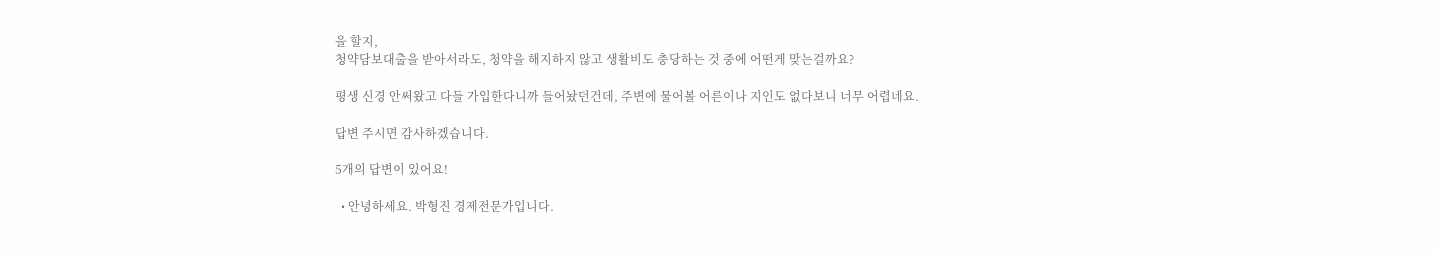을 할지,
청약담보대출을 받아서라도, 청약을 해지하지 않고 생활비도 충당하는 것 중에 어떤게 맞는걸까요?

평생 신경 안써왔고 다들 가입한다니까 들어놨던건데, 주변에 물어볼 어른이나 지인도 없다보니 너무 어렵네요.

답변 주시면 감사하겠습니다.

5개의 답변이 있어요!

  • 안녕하세요. 박형진 경제전문가입니다.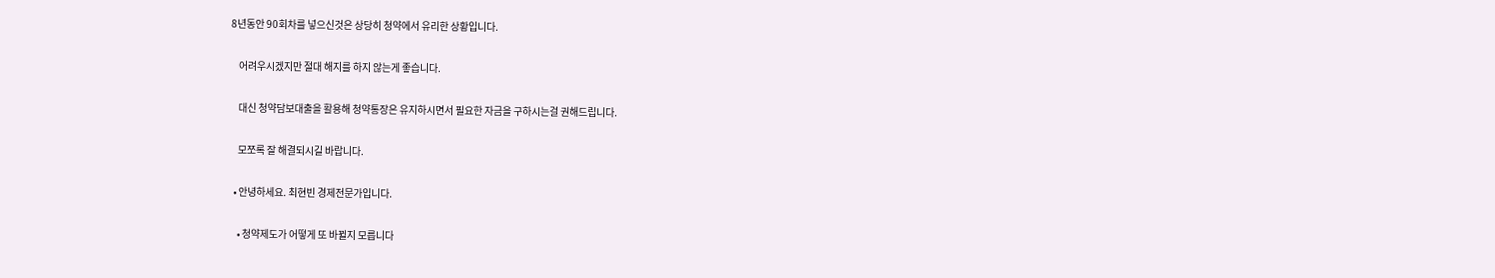8년동안 90회차를 넣으신것은 상당히 청약에서 유리한 상황입니다.

    어려우시겠지만 절대 해지를 하지 않는게 좋습니다.

    대신 청약담보대출을 활용해 청약통장은 유지하시면서 필요한 자금을 구하시는걸 권해드립니다.

    모쪼록 잘 해결되시길 바랍니다.

  • 안녕하세요. 최현빈 경제전문가입니다.

    • 청약제도가 어떻게 또 바뀔지 모릅니다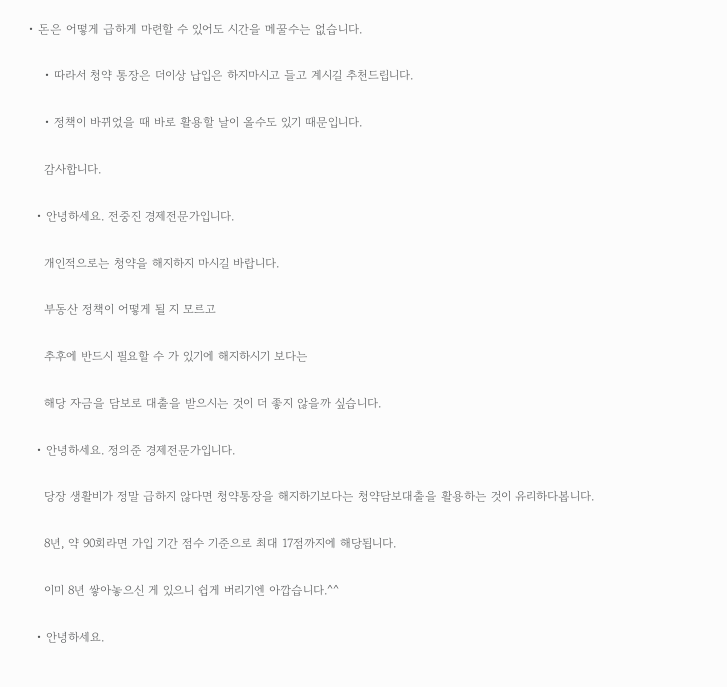• 돈은 어떻게 급하게 마련할 수 있어도 시간을 메꿀수는 없습니다.

    • 따라서 청약 통장은 더이상 납입은 하지마시고 들고 계시길 추천드립니다.

    • 정책이 바뀌었을 때 바로 활용할 날이 올수도 있기 때문입니다.

    감사합니다.

  • 안녕하세요. 전중진 경제전문가입니다.

    개인적으로는 청약을 해지하지 마시길 바랍니다.

    부동산 정책이 어떻게 될 지 모르고

    추후에 반드시 필요할 수 가 있기에 해지하시기 보다는

    해당 자금을 담보로 대출을 받으시는 것이 더 좋지 않을까 싶습니다.

  • 안녕하세요. 정의준 경제전문가입니다.

    당장 생활비가 정말 급하지 않다면 청약통장을 해지하기보다는 청약담보대출을 활용하는 것이 유리하다봅니다.

    8년, 약 90회라면 가입 기간 점수 기준으로 최대 17점까지에 해당됩니다.

    이미 8년 쌓아놓으신 게 있으니 쉽게 버리기엔 아깝습니다.^^

  • 안녕하세요.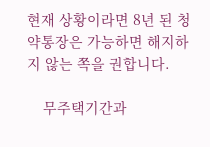현재 상황이라면 8년 된 청약통장은 가능하면 해지하지 않는 쪽을 권합니다.

    무주택기간과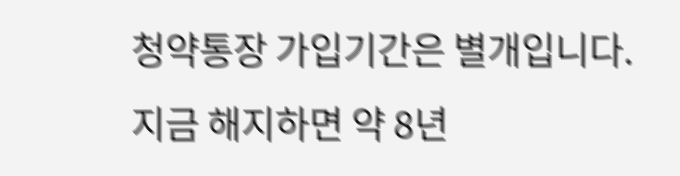청약통장 가입기간은 별개입니다. 지금 해지하면 약 8년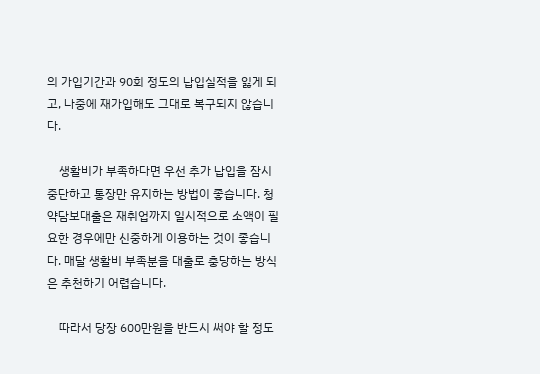의 가입기간과 90회 정도의 납입실적을 잃게 되고, 나중에 재가입해도 그대로 복구되지 않습니다.

    생활비가 부족하다면 우선 추가 납입을 잠시 중단하고 통장만 유지하는 방법이 좋습니다. 청약담보대출은 재취업까지 일시적으로 소액이 필요한 경우에만 신중하게 이용하는 것이 좋습니다. 매달 생활비 부족분을 대출로 충당하는 방식은 추천하기 어렵습니다.

    따라서 당장 600만원을 반드시 써야 할 정도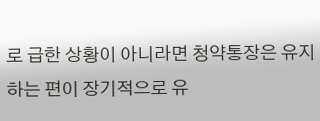로 급한 상황이 아니라면 청약통장은 유지하는 편이 장기적으로 유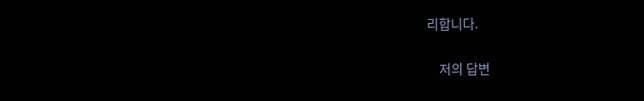리합니다.

    저의 답변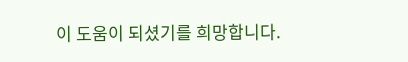이 도움이 되셨기를 희망합니다.